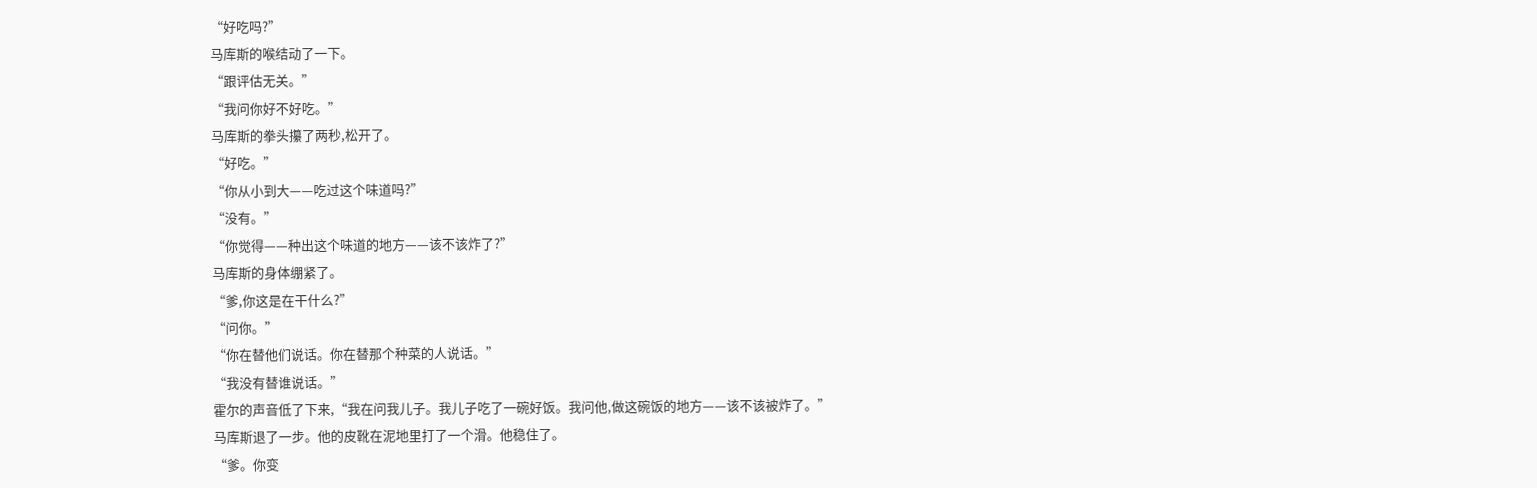“好吃吗?”
马库斯的喉结动了一下。
“跟评估无关。”
“我问你好不好吃。”
马库斯的拳头攥了两秒,松开了。
“好吃。”
“你从小到大——吃过这个味道吗?”
“没有。”
“你觉得——种出这个味道的地方——该不该炸了?”
马库斯的身体绷紧了。
“爹,你这是在干什么?”
“问你。”
“你在替他们说话。你在替那个种菜的人说话。”
“我没有替谁说话。”
霍尔的声音低了下来,“我在问我儿子。我儿子吃了一碗好饭。我问他,做这碗饭的地方——该不该被炸了。”
马库斯退了一步。他的皮靴在泥地里打了一个滑。他稳住了。
“爹。你变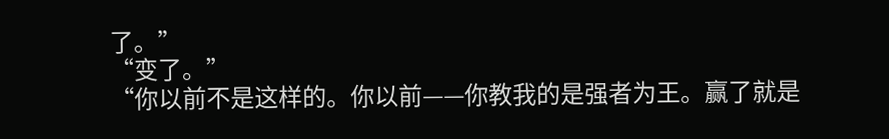了。”
“变了。”
“你以前不是这样的。你以前——你教我的是强者为王。赢了就是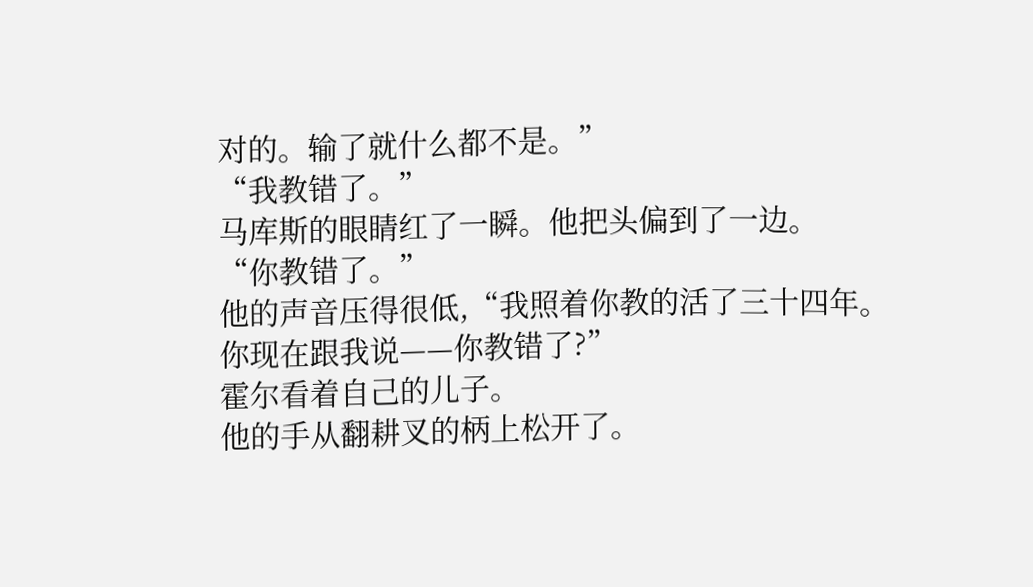对的。输了就什么都不是。”
“我教错了。”
马库斯的眼睛红了一瞬。他把头偏到了一边。
“你教错了。”
他的声音压得很低,“我照着你教的活了三十四年。你现在跟我说——你教错了?”
霍尔看着自己的儿子。
他的手从翻耕叉的柄上松开了。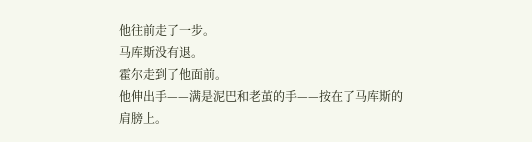他往前走了一步。
马库斯没有退。
霍尔走到了他面前。
他伸出手——满是泥巴和老茧的手——按在了马库斯的肩膀上。